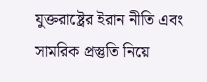যুক্তরাষ্ট্রের ইরান নীতি এবং সামরিক প্রস্তুতি নিয়ে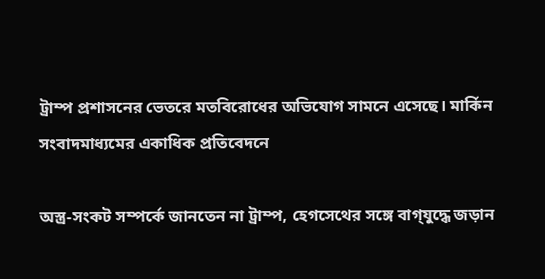ট্রাম্প প্রশাসনের ভেতরে মতবিরোধের অভিযোগ সামনে এসেছে। মার্কিন সংবাদমাধ্যমের একাধিক প্রতিবেদনে

অস্ত্র-সংকট সম্পর্কে জানতেন না ট্রাম্প, হেগসেথের সঙ্গে বাগ্‌যুদ্ধে জড়ান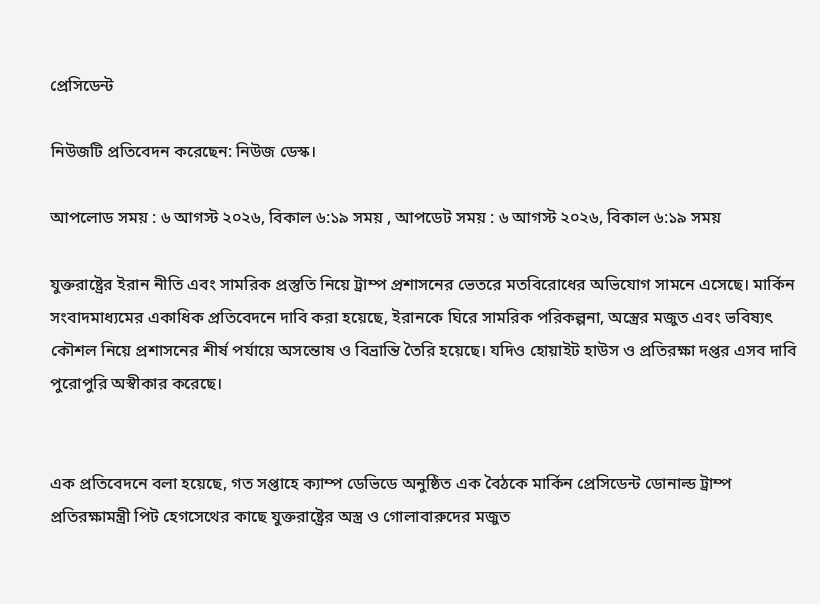প্রেসিডেন্ট

নিউজটি প্রতিবেদন করেছেন: নিউজ ডেস্ক।

আপলোড সময় : ৬ আগস্ট ২০২৬, বিকাল ৬:১৯ সময় , আপডেট সময় : ৬ আগস্ট ২০২৬, বিকাল ৬:১৯ সময়

যুক্তরাষ্ট্রের ইরান নীতি এবং সামরিক প্রস্তুতি নিয়ে ট্রাম্প প্রশাসনের ভেতরে মতবিরোধের অভিযোগ সামনে এসেছে। মার্কিন সংবাদমাধ্যমের একাধিক প্রতিবেদনে দাবি করা হয়েছে, ইরানকে ঘিরে সামরিক পরিকল্পনা, অস্ত্রের মজুত এবং ভবিষ্যৎ কৌশল নিয়ে প্রশাসনের শীর্ষ পর্যায়ে অসন্তোষ ও বিভ্রান্তি তৈরি হয়েছে। যদিও হোয়াইট হাউস ও প্রতিরক্ষা দপ্তর এসব দাবি পুরোপুরি অস্বীকার করেছে।


এক প্রতিবেদনে বলা হয়েছে, গত সপ্তাহে ক্যাম্প ডেভিডে অনুষ্ঠিত এক বৈঠকে মার্কিন প্রেসিডেন্ট ডোনাল্ড ট্রাম্প প্রতিরক্ষামন্ত্রী পিট হেগসেথের কাছে যুক্তরাষ্ট্রের অস্ত্র ও গোলাবারুদের মজুত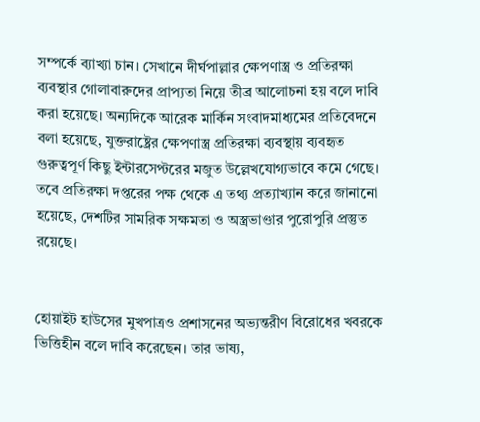সম্পর্কে ব্যাখ্যা চান। সেখানে দীর্ঘপাল্লার ক্ষেপণাস্ত্র ও প্রতিরক্ষা ব্যবস্থার গোলাবারুদের প্রাপ্যতা নিয়ে তীব্র আলোচনা হয় বলে দাবি করা হয়েছে। অন্যদিকে আরেক মার্কিন সংবাদমাধ্যমের প্রতিবেদনে বলা হয়েছে, যুক্তরাষ্ট্রের ক্ষেপণাস্ত্র প্রতিরক্ষা ব্যবস্থায় ব্যবহৃত গুরুত্বপূর্ণ কিছু ইন্টারসেপ্টরের মজুত উল্লেখযোগ্যভাবে কমে গেছে। তবে প্রতিরক্ষা দপ্তরের পক্ষ থেকে এ তথ্য প্রত্যাখ্যান করে জানানো হয়েছে, দেশটির সামরিক সক্ষমতা ও অস্ত্রভাণ্ডার পুরোপুরি প্রস্তুত রয়েছে।


হোয়াইট হাউসের মুখপাত্রও প্রশাসনের অভ্যন্তরীণ বিরোধের খবরকে ভিত্তিহীন বলে দাবি করেছেন। তার ভাষ্য,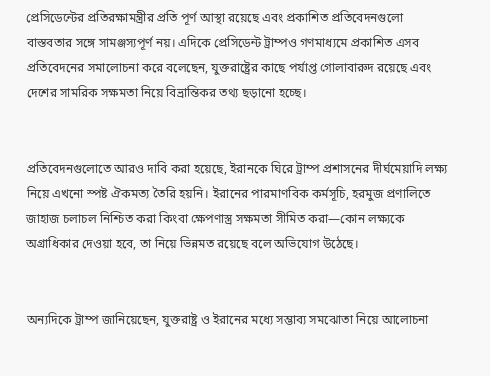প্রেসিডেন্টের প্রতিরক্ষামন্ত্রীর প্রতি পূর্ণ আস্থা রয়েছে এবং প্রকাশিত প্রতিবেদনগুলো বাস্তবতার সঙ্গে সামঞ্জস্যপূর্ণ নয়। এদিকে প্রেসিডেন্ট ট্রাম্পও গণমাধ্যমে প্রকাশিত এসব প্রতিবেদনের সমালোচনা করে বলেছেন, যুক্তরাষ্ট্রের কাছে পর্যাপ্ত গোলাবারুদ রয়েছে এবং দেশের সামরিক সক্ষমতা নিয়ে বিভ্রান্তিকর তথ্য ছড়ানো হচ্ছে।


প্রতিবেদনগুলোতে আরও দাবি করা হয়েছে, ইরানকে ঘিরে ট্রাম্প প্রশাসনের দীর্ঘমেয়াদি লক্ষ্য নিয়ে এখনো স্পষ্ট ঐকমত্য তৈরি হয়নি। ইরানের পারমাণবিক কর্মসূচি, হরমুজ প্রণালিতে জাহাজ চলাচল নিশ্চিত করা কিংবা ক্ষেপণাস্ত্র সক্ষমতা সীমিত করা—কোন লক্ষ্যকে অগ্রাধিকার দেওয়া হবে, তা নিয়ে ভিন্নমত রয়েছে বলে অভিযোগ উঠেছে।


অন্যদিকে ট্রাম্প জানিয়েছেন, যুক্তরাষ্ট্র ও ইরানের মধ্যে সম্ভাব্য সমঝোতা নিয়ে আলোচনা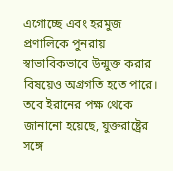এগোচ্ছে এবং হরমুজ প্রণালিকে পুনরায় স্বাভাবিকভাবে উন্মুক্ত করার বিষয়েও অগ্রগতি হতে পারে। তবে ইরানের পক্ষ থেকে জানানো হয়েছে, যুক্তরাষ্ট্রের সঙ্গে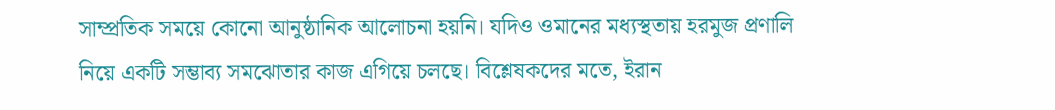সাম্প্রতিক সময়ে কোনো আনুষ্ঠানিক আলোচনা হয়নি। যদিও ওমানের মধ্যস্থতায় হরমুজ প্রণালি নিয়ে একটি সম্ভাব্য সমঝোতার কাজ এগিয়ে চলছে। বিশ্লেষকদের মতে, ইরান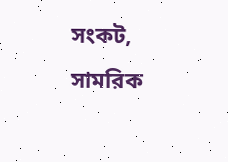সংকট, সামরিক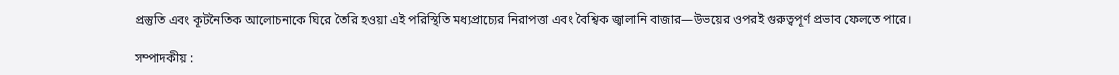প্রস্তুতি এবং কূটনৈতিক আলোচনাকে ঘিরে তৈরি হওয়া এই পরিস্থিতি মধ্যপ্রাচ্যের নিরাপত্তা এবং বৈশ্বিক জ্বালানি বাজার—উভয়ের ওপরই গুরুত্বপূর্ণ প্রভাব ফেলতে পারে।

সম্পাদকীয় :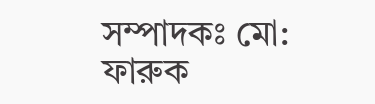সম্পাদকঃ মো: ফারুক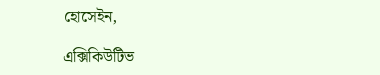হোসেইন,

এক্সিকিউটিভ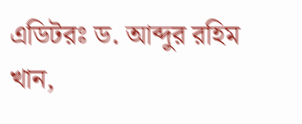এডিটরঃ ড. আব্দুর রহিম খান,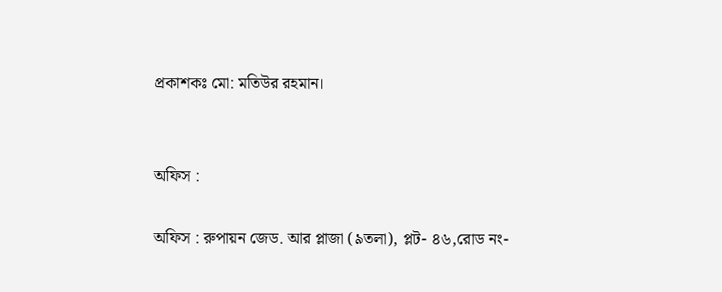প্রকাশকঃ মো: মতিউর রহমান।


অফিস :

অফিস : রুপায়ন জেড. আর প্লাজা (৯তলা), প্লট- ৪৬,রোড নং-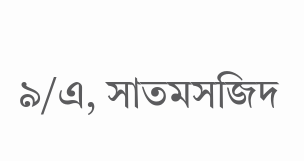৯/এ, সাতমসজিদ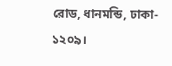রোড, ধানমন্ডি, ঢাকা- ১২০৯।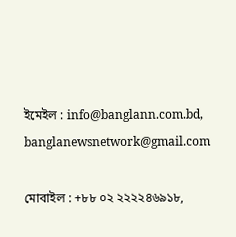ইমেইল : info@banglann.com.bd, banglanewsnetwork@gmail.com

মোবাইল : +৮৮ ০২ ২২২২৪৬৯১৮,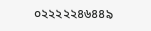০২২২২২৪৬৪৪৯